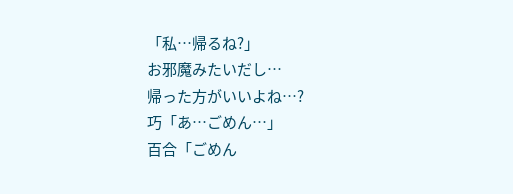「私…帰るね?」
お邪魔みたいだし…
帰った方がいいよね…?
巧「あ…ごめん…」
百合「ごめん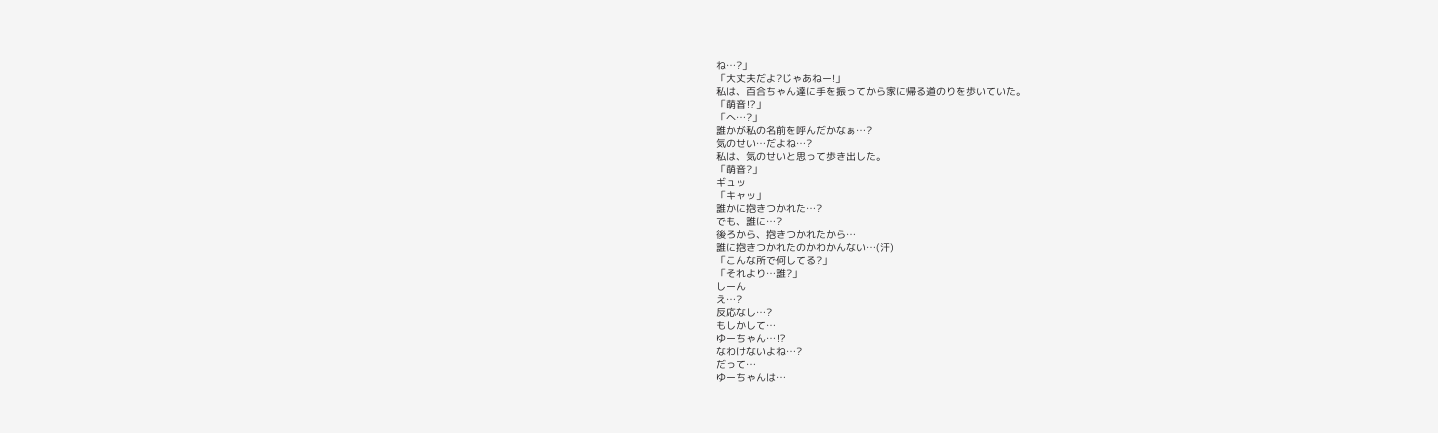ね…?」
「大丈夫だよ?じゃあねー!」
私は、百合ちゃん達に手を振ってから家に帰る道のりを歩いていた。
「萌音⁉」
「へ…?」
誰かが私の名前を呼んだかなぁ…?
気のせい…だよね…?
私は、気のせいと思って歩き出した。
「萌音?」
ギュッ
「キャッ」
誰かに抱きつかれた…?
でも、誰に…?
後ろから、抱きつかれたから…
誰に抱きつかれたのかわかんない…(汗)
「こんな所で何してる?」
「それより…誰?」
しーん
え…?
反応なし…?
もしかして…
ゆーちゃん…⁉
なわけないよね…?
だって…
ゆーちゃんは…